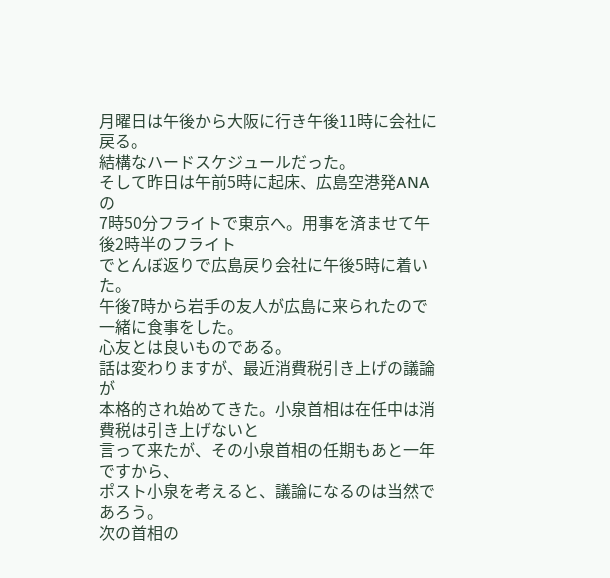月曜日は午後から大阪に行き午後11時に会社に戻る。
結構なハードスケジュールだった。
そして昨日は午前5時に起床、広島空港発ANAの
7時50分フライトで東京へ。用事を済ませて午後2時半のフライト
でとんぼ返りで広島戻り会社に午後5時に着いた。
午後7時から岩手の友人が広島に来られたので一緒に食事をした。
心友とは良いものである。
話は変わりますが、最近消費税引き上げの議論が
本格的され始めてきた。小泉首相は在任中は消費税は引き上げないと
言って来たが、その小泉首相の任期もあと一年ですから、
ポスト小泉を考えると、議論になるのは当然であろう。
次の首相の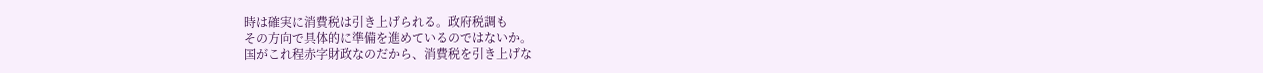時は確実に消費税は引き上げられる。政府税調も
その方向で具体的に準備を進めているのではないか。
国がこれ程赤字財政なのだから、消費税を引き上げな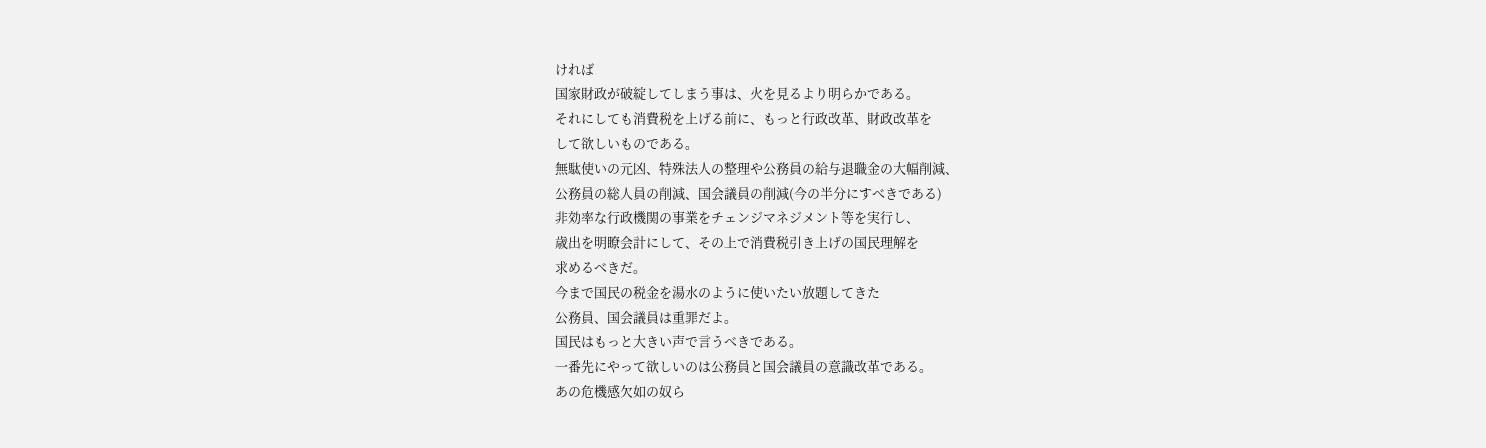ければ
国家財政が破綻してしまう事は、火を見るより明らかである。
それにしても消費税を上げる前に、もっと行政改革、財政改革を
して欲しいものである。
無駄使いの元凶、特殊法人の整理や公務員の給与退職金の大幅削減、
公務員の総人員の削減、国会議員の削減(今の半分にすべきである)
非効率な行政機関の事業をチェンジマネジメント等を実行し、
歳出を明瞭会計にして、その上で消費税引き上げの国民理解を
求めるべきだ。
今まで国民の税金を湯水のように使いたい放題してきた
公務員、国会議員は重罪だよ。
国民はもっと大きい声で言うべきである。
一番先にやって欲しいのは公務員と国会議員の意識改革である。
あの危機感欠如の奴ら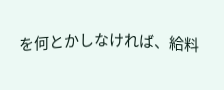を何とかしなければ、給料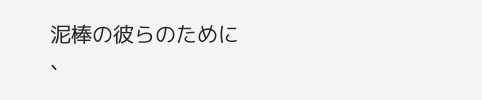泥棒の彼らのために
、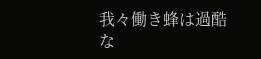我々働き蜂は過酷な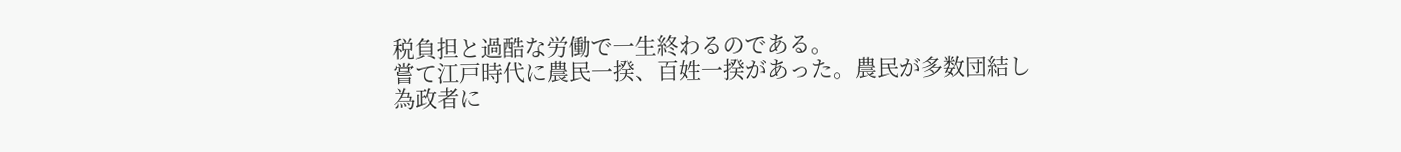税負担と過酷な労働で一生終わるのである。
嘗て江戸時代に農民一揆、百姓一揆があった。農民が多数団結し
為政者に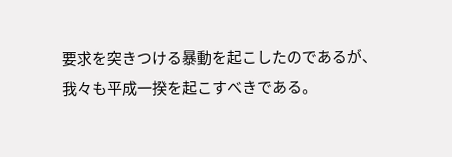要求を突きつける暴動を起こしたのであるが、
我々も平成一揆を起こすべきである。